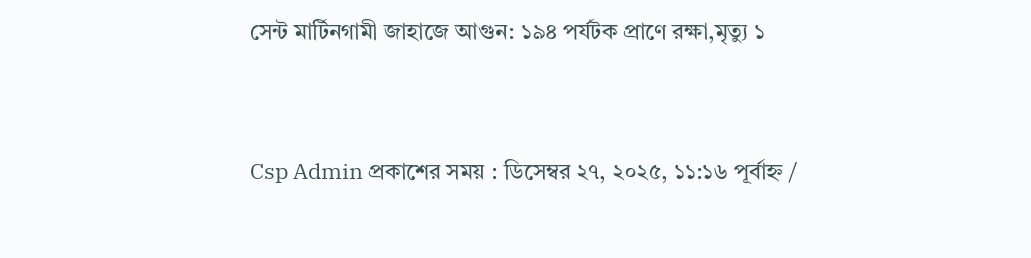সেন্ট মার্টিনগামী জাহাজে আগুন: ১৯৪ পর্যটক প্রাণে রক্ষা,মৃত্যু ১


Csp Admin প্রকাশের সময় : ডিসেম্বর ২৭, ২০২৫, ১১:১৬ পূর্বাহ্ন /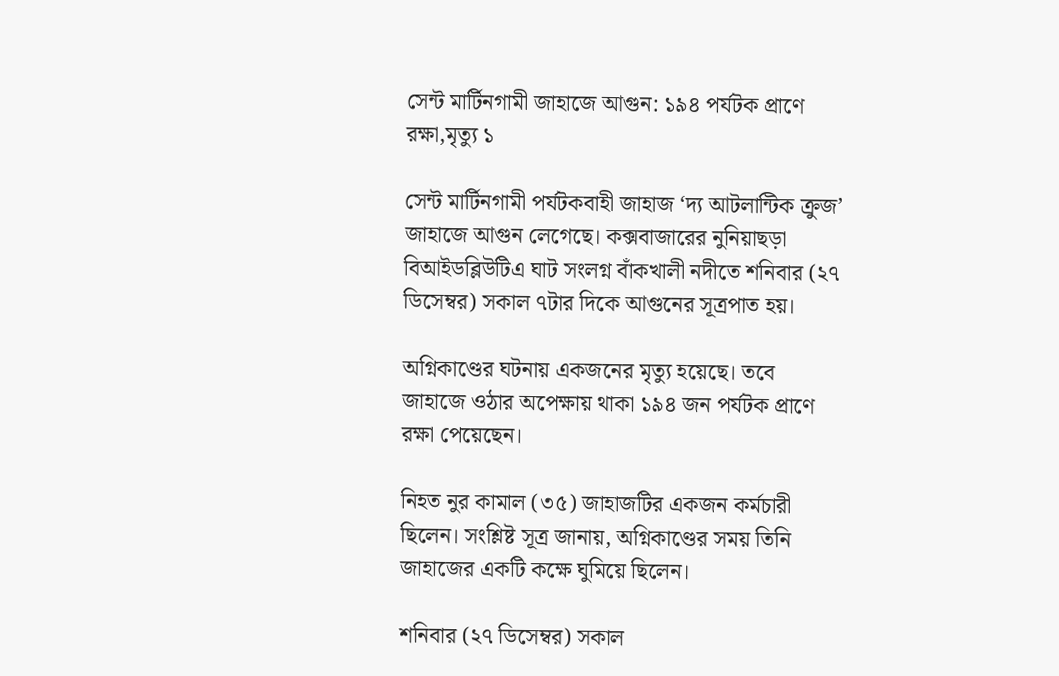সেন্ট মার্টিনগামী জাহাজে আগুন: ১৯৪ পর্যটক প্রাণে রক্ষা,মৃত্যু ১

সেন্ট মার্টিনগামী পর্যটকবাহী জাহাজ ‘দ্য আটলান্টিক ক্রুজ’ জাহাজে আগুন লেগেছে। কক্সবাজারের নুনিয়াছড়া বিআইডব্লিউটিএ ঘাট সংলগ্ন বাঁকখালী নদীতে শনিবার (২৭ ডিসেম্বর) সকাল ৭টার দিকে আগুনের সূত্রপাত হয়।

অগ্নিকাণ্ডের ঘটনায় একজনের মৃত্যু হয়েছে। তবে জাহাজে ওঠার অপেক্ষায় থাকা ১৯৪ জন পর্যটক প্রাণে রক্ষা পেয়েছেন।

নিহত নুর কামাল (৩৫) জাহাজটির একজন কর্মচারী ছিলেন। সংশ্লিষ্ট সূত্র জানায়, অগ্নিকাণ্ডের সময় তিনি জাহাজের একটি কক্ষে ঘুমিয়ে ছিলেন।

শনিবার (২৭ ডিসেম্বর) সকাল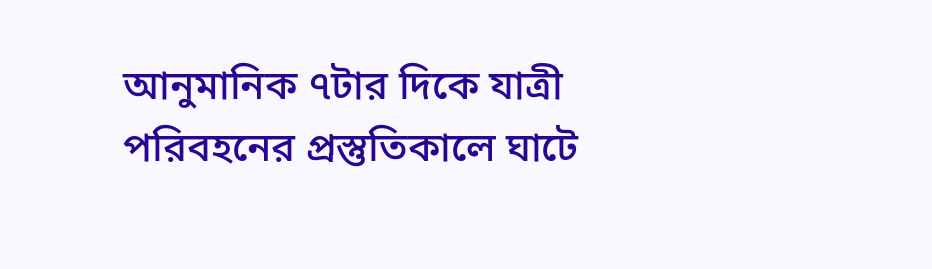আনুমানিক ৭টার দিকে যাত্রী পরিবহনের প্রস্তুতিকালে ঘাটে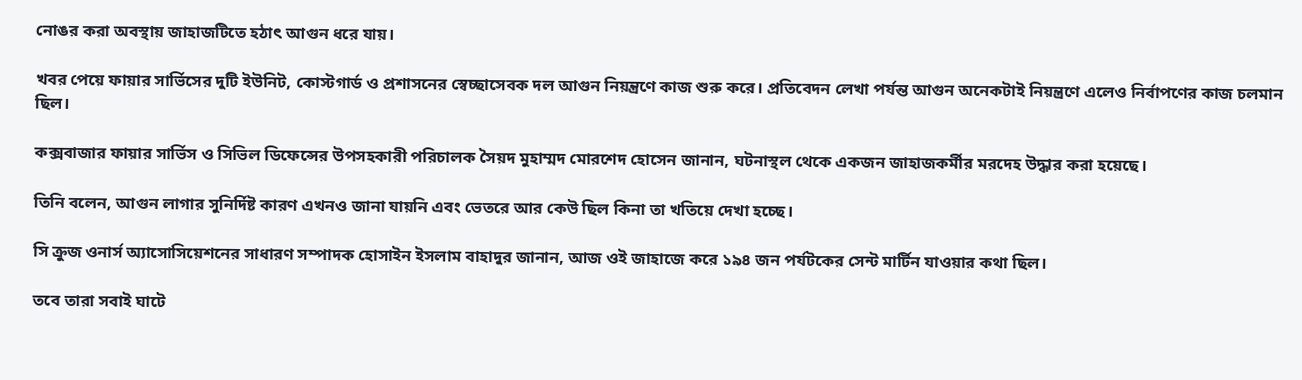নোঙর করা অবস্থায় জাহাজটিতে হঠাৎ আগুন ধরে যায়।

খবর পেয়ে ফায়ার সার্ভিসের দুটি ইউনিট, কোস্টগার্ড ও প্রশাসনের স্বেচ্ছাসেবক দল আগুন নিয়ন্ত্রণে কাজ শুরু করে। প্রতিবেদন লেখা পর্যন্ত আগুন অনেকটাই নিয়ন্ত্রণে এলেও নির্বাপণের কাজ চলমান ছিল।

কক্সবাজার ফায়ার সার্ভিস ও সিভিল ডিফেন্সের উপসহকারী পরিচালক সৈয়দ মুহাম্মদ মোরশেদ হোসেন জানান, ঘটনাস্থল থেকে একজন জাহাজকর্মীর মরদেহ উদ্ধার করা হয়েছে।

তিনি বলেন, আগুন লাগার সুনির্দিষ্ট কারণ এখনও জানা যায়নি এবং ভেতরে আর কেউ ছিল কিনা তা খতিয়ে দেখা হচ্ছে।

সি ক্রুজ ওনার্স অ্যাসোসিয়েশনের সাধারণ সম্পাদক হোসাইন ইসলাম বাহাদুর জানান, আজ ওই জাহাজে করে ১৯৪ জন পর্যটকের সেন্ট মার্টিন যাওয়ার কথা ছিল।

তবে তারা সবাই ঘাটে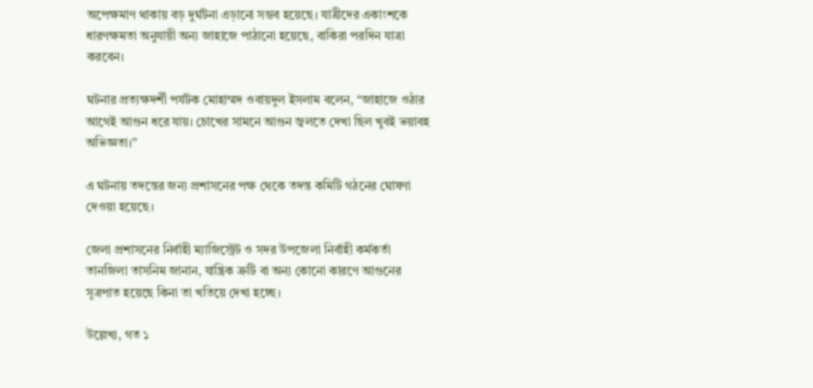অপেক্ষমাণ থাকায় বড় দুর্ঘটনা এড়ানো সম্ভব হয়েছে। যাত্রীদের একাংশকে ধারণক্ষমতা অনুযায়ী অন্য জাহাজে পাঠানো হয়েছে, বাকিরা পরদিন যাত্রা করবেন।

ঘটনার প্রত্যক্ষদর্শী পর্যটক মোহাম্মদ ওবায়দুল ইসলাম বলেন, “জাহাজে ওঠার আগেই আগুন ধরে যায়। চোখের সামনে আগুন জ্বলতে দেখা ছিল খুবই ভয়াবহ অভিজ্ঞতা।”

এ ঘটনায় তদন্তের জন্য প্রশাসনের পক্ষ থেকে তদন্ত কমিটি গঠনের ঘোষণা দেওয়া হয়েছে।

জেলা প্রশাসনের নির্বাহী ম্যাজিস্ট্রেট ও সদর উপজেলা নির্বাহী কর্মকর্তা তানজিলা তাসনিম জানান, যান্ত্রিক ত্রুটি বা অন্য কোনো কারণে আগুনের সূত্রপাত হয়েছে কিনা তা খতিয়ে দেখা হচ্ছে।

উল্লেখ্য, গত ১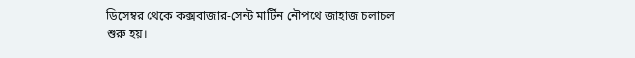ডিসেম্বর থেকে কক্সবাজার-সেন্ট মার্টিন নৌপথে জাহাজ চলাচল শুরু হয়।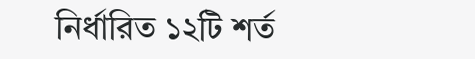নির্ধারিত ১২টি শর্ত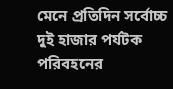মেনে প্রতিদিন সর্বোচ্চ দুই হাজার পর্যটক পরিবহনের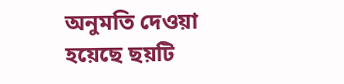অনুমতি দেওয়া হয়েছে ছয়টি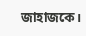জাহাজকে।